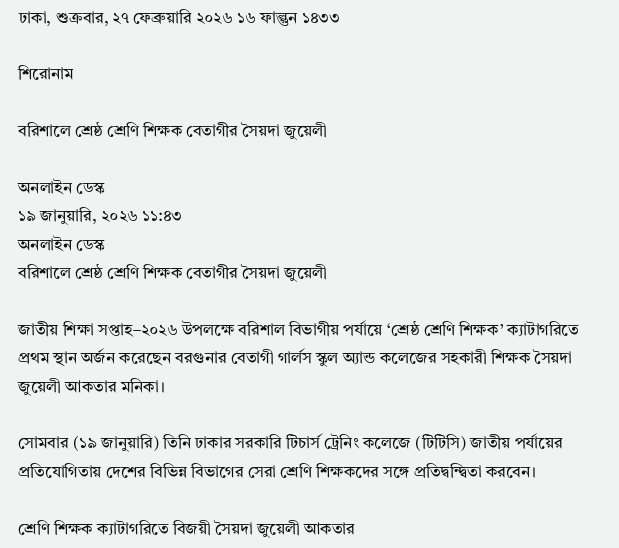ঢাকা, শুক্রবার, ২৭ ফেব্রুয়ারি ২০২৬ ১৬ ফাল্গুন ১৪৩৩

শিরোনাম

বরিশালে শ্রেষ্ঠ শ্রেণি শিক্ষক বেতাগীর সৈয়দা জুয়েলী

অনলাইন ডেস্ক
১৯ জানুয়ারি, ২০২৬ ১১:৪৩
অনলাইন ডেস্ক
বরিশালে শ্রেষ্ঠ শ্রেণি শিক্ষক বেতাগীর সৈয়দা জুয়েলী

জাতীয় শিক্ষা সপ্তাহ–২০২৬ উপলক্ষে বরিশাল বিভাগীয় পর্যায়ে ‘শ্রেষ্ঠ শ্রেণি শিক্ষক’ ক্যাটাগরিতে প্রথম স্থান অর্জন করেছেন বরগুনার বেতাগী গার্লস স্কুল অ্যান্ড কলেজের সহকারী শিক্ষক সৈয়দা জুয়েলী আকতার মনিকা।

সোমবার (১৯ জানুয়ারি) তিনি ঢাকার সরকারি টিচার্স ট্রেনিং কলেজে (টিটিসি) জাতীয় পর্যায়ের প্রতিযোগিতায় দেশের বিভিন্ন বিভাগের সেরা শ্রেণি শিক্ষকদের সঙ্গে প্রতিদ্বন্দ্বিতা করবেন।

শ্রেণি শিক্ষক ক্যাটাগরিতে বিজয়ী সৈয়দা জুয়েলী আকতার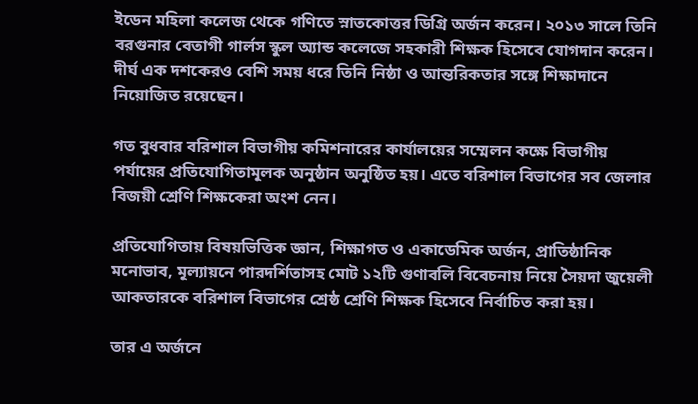ইডেন মহিলা কলেজ থেকে গণিতে স্নাতকোত্তর ডিগ্রি অর্জন করেন। ২০১৩ সালে তিনি বরগুনার বেতাগী গার্লস স্কুল অ্যান্ড কলেজে সহকারী শিক্ষক হিসেবে যোগদান করেন। দীর্ঘ এক দশকেরও বেশি সময় ধরে তিনি নিষ্ঠা ও আন্তরিকতার সঙ্গে শিক্ষাদানে নিয়োজিত রয়েছেন।

গত বুধবার বরিশাল বিভাগীয় কমিশনারের কার্যালয়ের সম্মেলন কক্ষে বিভাগীয় পর্যায়ের প্রতিযোগিতামূলক অনুষ্ঠান অনুষ্ঠিত হয়। এতে বরিশাল বিভাগের সব জেলার বিজয়ী শ্রেণি শিক্ষকেরা অংশ নেন।

প্রতিযোগিতায় বিষয়ভিত্তিক জ্ঞান, শিক্ষাগত ও একাডেমিক অর্জন, প্রাতিষ্ঠানিক মনোভাব, মূল্যায়নে পারদর্শিতাসহ মোট ১২টি গুণাবলি বিবেচনায় নিয়ে সৈয়দা জুয়েলী আকতারকে বরিশাল বিভাগের শ্রেষ্ঠ শ্রেণি শিক্ষক হিসেবে নির্বাচিত করা হয়।

তার এ অর্জনে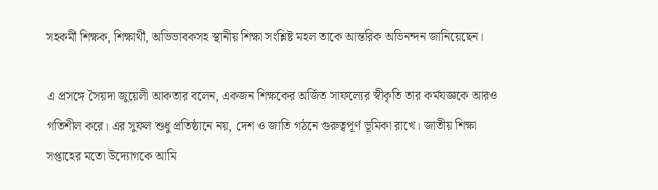সহকর্মী শিক্ষক, শিক্ষার্থী, অভিভাবকসহ স্থানীয় শিক্ষা সংশ্লিষ্ট মহল তাকে আন্তরিক অভিনন্দন জানিয়েছেন।

এ প্রসঙ্গে সৈয়দা জুয়েলী আকতার বলেন, একজন শিক্ষকের অর্জিত সাফল্যের স্বীকৃতি তার কর্মযজ্ঞকে আরও গতিশীল করে। এর সুফল শুধু প্রতিষ্ঠানে নয়, দেশ ও জাতি গঠনে গুরুত্বপূর্ণ ভূমিকা রাখে। জাতীয় শিক্ষা সপ্তাহের মতো উদ্যোগকে আমি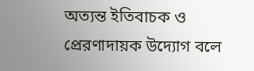অত্যন্ত ইতিবাচক ও প্রেরণাদায়ক উদ্যোগ বলে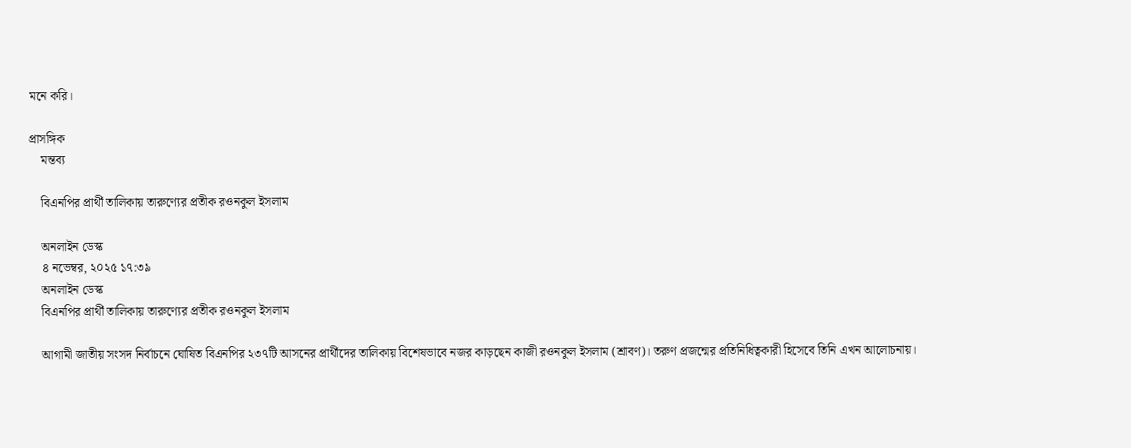মনে করি।

প্রাসঙ্গিক
    মন্তব্য

    বিএনপির প্রার্থী তালিকায় তারুণ্যের প্রতীক রওনকুল ইসলাম

    অনলাইন ডেস্ক
    ৪ নভেম্বর, ২০২৫ ১৭:৩৯
    অনলাইন ডেস্ক
    বিএনপির প্রার্থী তালিকায় তারুণ্যের প্রতীক রওনকুল ইসলাম

    আগামী জাতীয় সংসদ নির্বাচনে ঘোষিত বিএনপির ২৩৭টি আসনের প্রার্থীদের তালিকায় বিশেষভাবে নজর কাড়ছেন কাজী রওনকুল ইসলাম (শ্রাবণ)। তরুণ প্রজন্মের প্রতিনিধিত্বকারী হিসেবে তিনি এখন আলোচনায়।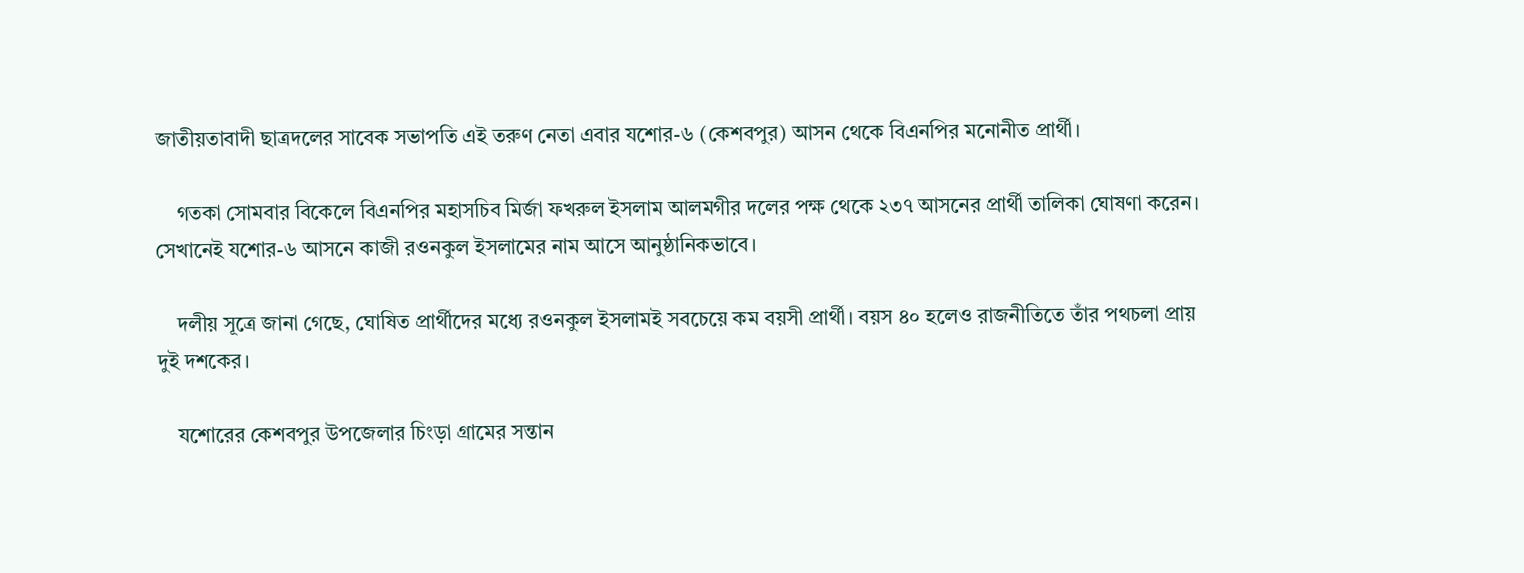জাতীয়তাবাদী ছাত্রদলের সাবেক সভাপতি এই তরুণ নেতা এবার যশোর-৬ (কেশবপুর) আসন থেকে বিএনপির মনোনীত প্রার্থী।

    গতকা সোমবার বিকেলে বিএনপির মহাসচিব মির্জা ফখরুল ইসলাম আলমগীর দলের পক্ষ থেকে ২৩৭ আসনের প্রার্থী তালিকা ঘোষণা করেন। সেখানেই যশোর-৬ আসনে কাজী রওনকুল ইসলামের নাম আসে আনুষ্ঠানিকভাবে।

    দলীয় সূত্রে জানা গেছে, ঘোষিত প্রার্থীদের মধ্যে রওনকুল ইসলামই সবচেয়ে কম বয়সী প্রার্থী। বয়স ৪০ হলেও রাজনীতিতে তাঁর পথচলা প্রায় দুই দশকের।

    যশোরের কেশবপুর উপজেলার চিংড়া গ্রামের সন্তান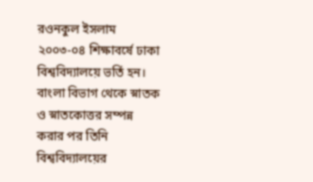রওনকুল ইসলাম ২০০৩-০৪ শিক্ষাবর্ষে ঢাকা বিশ্ববিদ্যালয়ে ভর্তি হন। বাংলা বিভাগ থেকে স্নাতক ও স্নাতকোত্তর সম্পন্ন করার পর তিনি বিশ্ববিদ্যালয়ের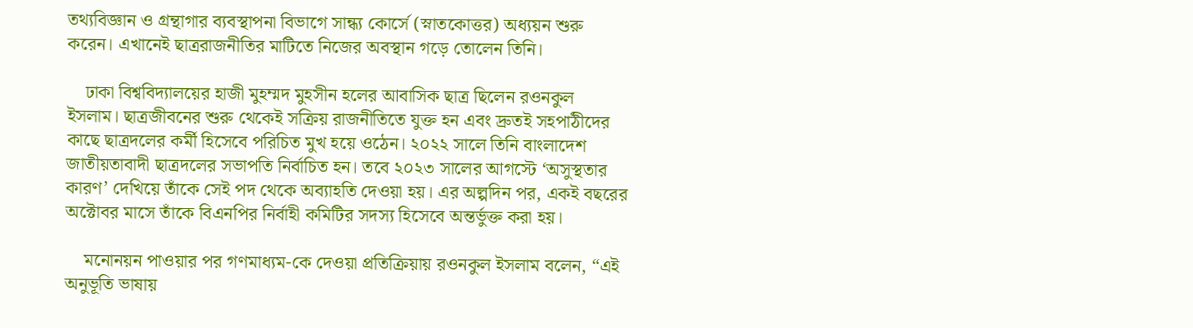তথ্যবিজ্ঞান ও গ্রন্থাগার ব্যবস্থাপনা বিভাগে সান্ধ্য কোর্সে (স্নাতকোত্তর) অধ্যয়ন শুরু করেন। এখানেই ছাত্ররাজনীতির মাটিতে নিজের অবস্থান গড়ে তোলেন তিনি।

    ঢাকা বিশ্ববিদ্যালয়ের হাজী মুহম্মদ মুহসীন হলের আবাসিক ছাত্র ছিলেন রওনকুল ইসলাম। ছাত্রজীবনের শুরু থেকেই সক্রিয় রাজনীতিতে যুক্ত হন এবং দ্রুতই সহপাঠীদের কাছে ছাত্রদলের কর্মী হিসেবে পরিচিত মুখ হয়ে ওঠেন। ২০২২ সালে তিনি বাংলাদেশ জাতীয়তাবাদী ছাত্রদলের সভাপতি নির্বাচিত হন। তবে ২০২৩ সালের আগস্টে ‘অসুস্থতার কারণ’ দেখিয়ে তাঁকে সেই পদ থেকে অব্যাহতি দেওয়া হয়। এর অল্পদিন পর, একই বছরের অক্টোবর মাসে তাঁকে বিএনপির নির্বাহী কমিটির সদস্য হিসেবে অন্তর্ভুক্ত করা হয়।

    মনোনয়ন পাওয়ার পর গণমাধ্যম-কে দেওয়া প্রতিক্রিয়ায় রওনকুল ইসলাম বলেন, “এই অনুভূতি ভাষায়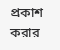প্রকাশ করার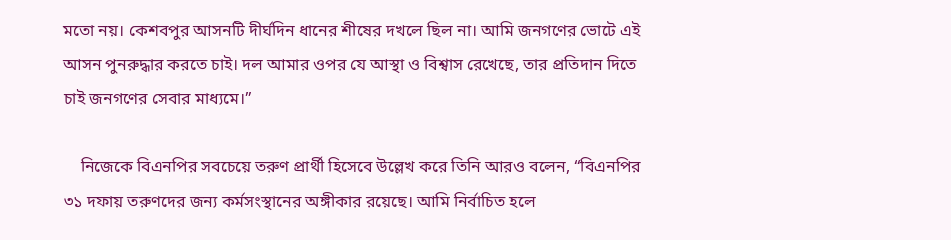মতো নয়। কেশবপুর আসনটি দীর্ঘদিন ধানের শীষের দখলে ছিল না। আমি জনগণের ভোটে এই আসন পুনরুদ্ধার করতে চাই। দল আমার ওপর যে আস্থা ও বিশ্বাস রেখেছে, তার প্রতিদান দিতে চাই জনগণের সেবার মাধ্যমে।”

    নিজেকে বিএনপির সবচেয়ে তরুণ প্রার্থী হিসেবে উল্লেখ করে তিনি আরও বলেন, “বিএনপির ৩১ দফায় তরুণদের জন্য কর্মসংস্থানের অঙ্গীকার রয়েছে। আমি নির্বাচিত হলে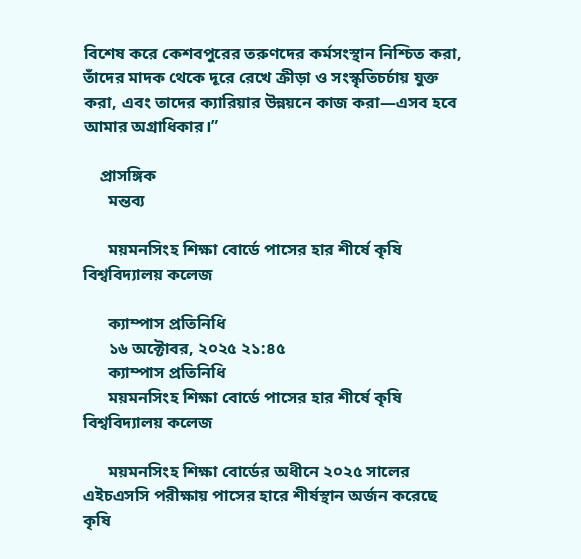বিশেষ করে কেশবপুরের তরুণদের কর্মসংস্থান নিশ্চিত করা, তাঁদের মাদক থেকে দূরে রেখে ক্রীড়া ও সংস্কৃতিচর্চায় যুক্ত করা, এবং তাদের ক্যারিয়ার উন্নয়নে কাজ করা—এসব হবে আমার অগ্রাধিকার।”

    প্রাসঙ্গিক
      মন্তব্য

      ময়মনসিংহ শিক্ষা বোর্ডে পাসের হার শীর্ষে কৃষি বিশ্ববিদ্যালয় কলেজ

      ক্যাম্পাস প্রতিনিধি
      ১৬ অক্টোবর, ২০২৫ ২১:৪৫
      ক্যাম্পাস প্রতিনিধি
      ময়মনসিংহ শিক্ষা বোর্ডে পাসের হার শীর্ষে কৃষি বিশ্ববিদ্যালয় কলেজ

      ময়মনসিংহ শিক্ষা বোর্ডের অধীনে ২০২৫ সালের এইচএসসি পরীক্ষায় পাসের হারে শীর্ষস্থান অর্জন করেছে কৃষি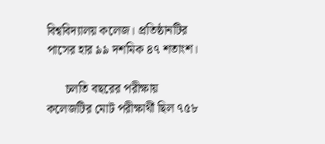বিশ্ববিদ্যালয় কলেজ। প্রতিষ্ঠানটির পাসের হার ৯৯ দশমিক ৪৭ শতাংশ।

      চলতি বছরের পরীক্ষায় কলেজটির মোট পরীক্ষার্থী ছিল ৭৫৮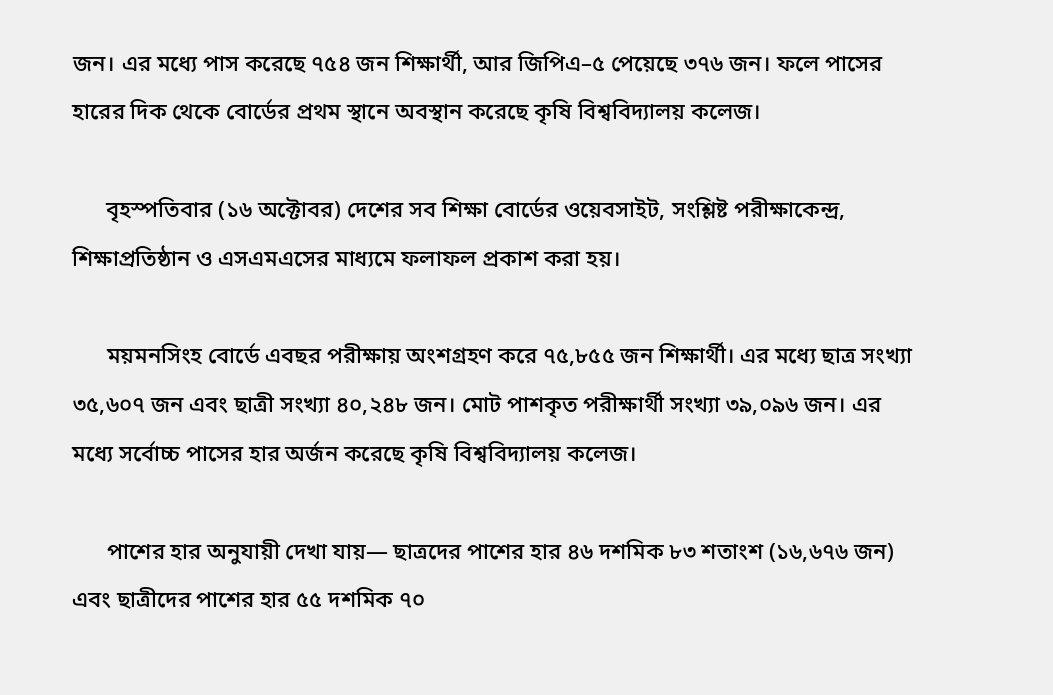জন। এর মধ্যে পাস করেছে ৭৫৪ জন শিক্ষার্থী, আর জিপিএ–৫ পেয়েছে ৩৭৬ জন। ফলে পাসের হারের দিক থেকে বোর্ডের প্রথম স্থানে অবস্থান করেছে কৃষি বিশ্ববিদ্যালয় কলেজ।

      বৃহস্পতিবার (১৬ অক্টোবর) দেশের সব শিক্ষা বোর্ডের ওয়েবসাইট, সংশ্লিষ্ট পরীক্ষাকেন্দ্র, শিক্ষাপ্রতিষ্ঠান ও এসএমএসের মাধ্যমে ফলাফল প্রকাশ করা হয়।

      ময়মনসিংহ বোর্ডে এবছর পরীক্ষায় অংশগ্রহণ করে ৭৫,৮৫৫ জন শিক্ষার্থী। এর মধ্যে ছাত্র সংখ্যা ৩৫,৬০৭ জন এবং ছাত্রী সংখ্যা ৪০,২৪৮ জন। মোট পাশকৃত পরীক্ষার্থী সংখ্যা ৩৯,০৯৬ জন। এর মধ্যে সর্বোচ্চ পাসের হার অর্জন করেছে কৃষি বিশ্ববিদ্যালয় কলেজ।

      পাশের হার অনুযায়ী দেখা যায়— ছাত্রদের পাশের হার ৪৬ দশমিক ৮৩ শতাংশ (১৬,৬৭৬ জন) এবং ছাত্রীদের পাশের হার ৫৫ দশমিক ৭০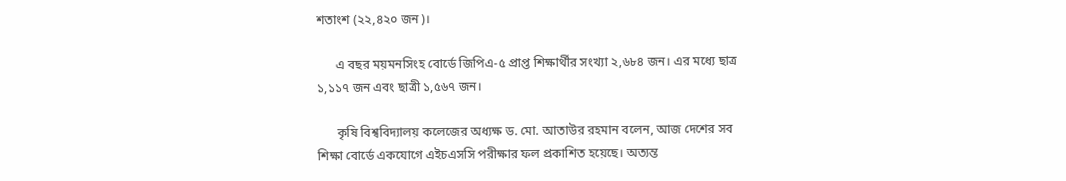শতাংশ (২২,৪২০ জন)।

      এ বছর ময়মনসিংহ বোর্ডে জিপিএ-৫ প্রাপ্ত শিক্ষার্থীর সংখ্যা ২,৬৮৪ জন। এর মধ্যে ছাত্র ১,১১৭ জন এবং ছাত্রী ১,৫৬৭ জন।

      কৃষি বিশ্ববিদ্যালয় কলেজের অধ্যক্ষ ড. মো. আতাউর রহমান বলেন, আজ দেশের সব শিক্ষা বোর্ডে একযোগে এইচএসসি পরীক্ষার ফল প্রকাশিত হয়েছে। অত্যন্ত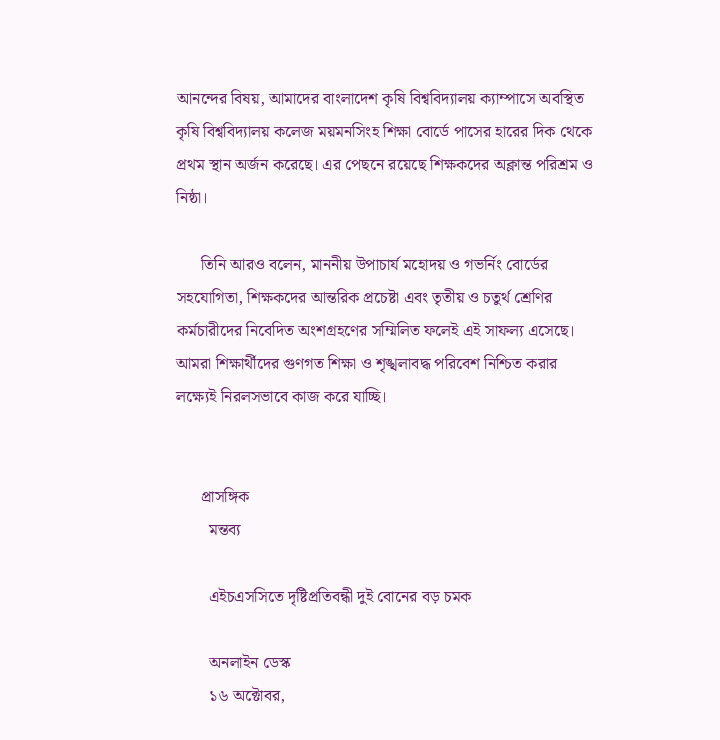আনন্দের বিষয়, আমাদের বাংলাদেশ কৃষি বিশ্ববিদ্যালয় ক্যাম্পাসে অবস্থিত কৃষি বিশ্ববিদ্যালয় কলেজ ময়মনসিংহ শিক্ষা বোর্ডে পাসের হারের দিক থেকে প্রথম স্থান অর্জন করেছে। এর পেছনে রয়েছে শিক্ষকদের অক্লান্ত পরিশ্রম ও নিষ্ঠা।

      তিনি আরও বলেন, মাননীয় উপাচার্য মহোদয় ও গভর্নিং বোর্ডের সহযোগিতা, শিক্ষকদের আন্তরিক প্রচেষ্টা এবং তৃতীয় ও চতুর্থ শ্রেণির কর্মচারীদের নিবেদিত অংশগ্রহণের সম্মিলিত ফলেই এই সাফল্য এসেছে। আমরা শিক্ষার্থীদের গুণগত শিক্ষা ও শৃঙ্খলাবদ্ধ পরিবেশ নিশ্চিত করার লক্ষ্যেই নিরলসভাবে কাজ করে যাচ্ছি।


      প্রাসঙ্গিক
        মন্তব্য

        এইচএসসিতে দৃষ্টিপ্রতিবন্ধী দুই বোনের বড় চমক

        অনলাইন ডেস্ক
        ১৬ অক্টোবর,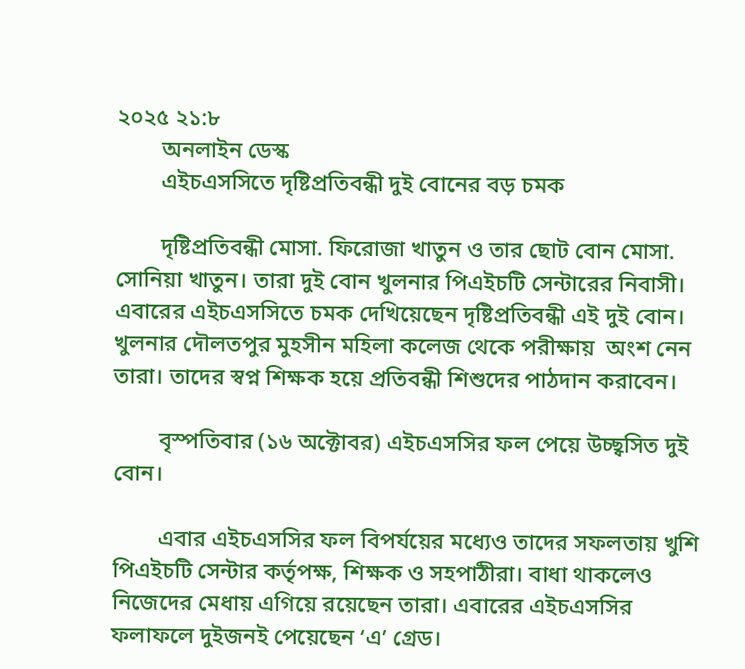২০২৫ ২১:৮
        অনলাইন ডেস্ক
        এইচএসসিতে দৃষ্টিপ্রতিবন্ধী দুই বোনের বড় চমক

        দৃষ্টিপ্রতিবন্ধী মোসা. ফিরোজা খাতুন ও তার ছোট বোন মোসা. সোনিয়া খাতুন। তারা দুই বোন খুলনার পিএইচটি সেন্টারের নিবাসী। এবারের এইচএসসিতে চমক দেখিয়েছেন দৃষ্টিপ্রতিবন্ধী এই দুই বোন। খুলনার দৌলতপুর মুহসীন মহিলা কলেজ থেকে পরীক্ষায়  অংশ নেন তারা। তাদের স্বপ্ন শিক্ষক হয়ে প্রতিবন্ধী শিশুদের পাঠদান করাবেন।

        বৃস্পতিবার (১৬ অক্টোবর) এইচএসসির ফল পেয়ে উচ্ছ্বসিত দুই বোন।

        এবার এইচএসসির ফল বিপর্যয়ের মধ্যেও তাদের সফলতায় খুশি পিএইচটি সেন্টার কর্তৃপক্ষ, শিক্ষক ও সহপাঠীরা। বাধা থাকলেও নিজেদের মেধায় এগিয়ে রয়েছেন তারা। এবারের এইচএসসির ফলাফলে দুইজনই পেয়েছেন ‘এ’ গ্রেড।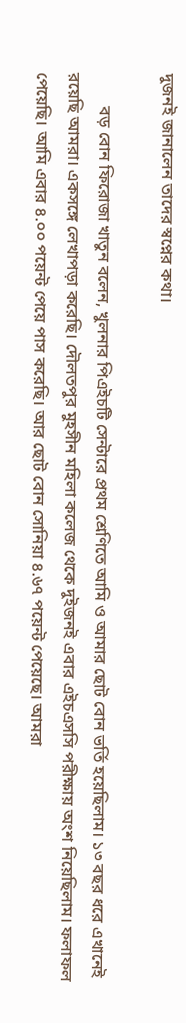দুজনই জানালেন তাদের স্বপ্নের কথা।

        বড় বোন ফিরোজা খাতুন বলেন, খুলনার পিএইচটি সেন্টারে প্রথম শ্রেণিতে আমি ও আমার ছোট বোন ভর্তি হয়েছিলাম। ১৩ বছর ধরে এখানেই রয়েছি আমরা। একসঙ্গে লেখাপড়া করেছি। দৌলতপুর মুহসীন মহিলা কলেজ থেকে দুইজনই এবার এইচএসসি পরীক্ষায় অংশ নিয়েছিলাম। ফলাফল পেয়েছি। আমি এবার ৪.০০ পয়েন্ট পেয়ে পাস করেছি। আর ছোট বোন সোনিয়া ৪.৬৭ পয়েন্ট পেয়েছে। আমরা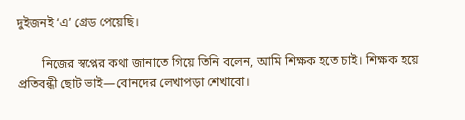দুইজনই ‘এ’ গ্রেড পেয়েছি।

        নিজের স্বপ্নের কথা জানাতে গিয়ে তিনি বলেন, আমি শিক্ষক হতে চাই। শিক্ষক হয়ে প্রতিবন্ধী ছোট ভাই—বোনদের লেখাপড়া শেখাবো।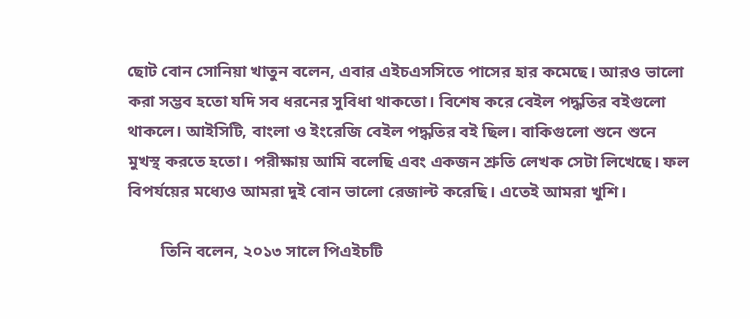ছোট বোন সোনিয়া খাতুন বলেন, এবার এইচএসসিতে পাসের হার কমেছে। আরও ভালো করা সম্ভব হতো যদি সব ধরনের সুবিধা থাকতো। বিশেষ করে বেইল পদ্ধতির বইগুলো থাকলে। আইসিটি, বাংলা ও ইংরেজি বেইল পদ্ধতির বই ছিল। বাকিগুলো শুনে শুনে মুখস্থ করতে হতো। পরীক্ষায় আমি বলেছি এবং একজন শ্রুতি লেখক সেটা লিখেছে। ফল বিপর্যয়ের মধ্যেও আমরা দুই বোন ভালো রেজাল্ট করেছি। এতেই আমরা খুশি।

        তিনি বলেন, ২০১৩ সালে পিএইচটি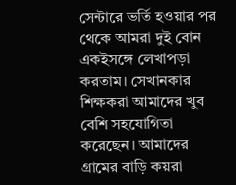সেন্টারে ভর্তি হওয়ার পর থেকে আমরা দুই বোন একইসঙ্গে লেখাপড়া করতাম। সেখানকার শিক্ষকরা আমাদের খুব বেশি সহযোগিতা করেছেন। আমাদের গ্রামের বাড়ি কয়রা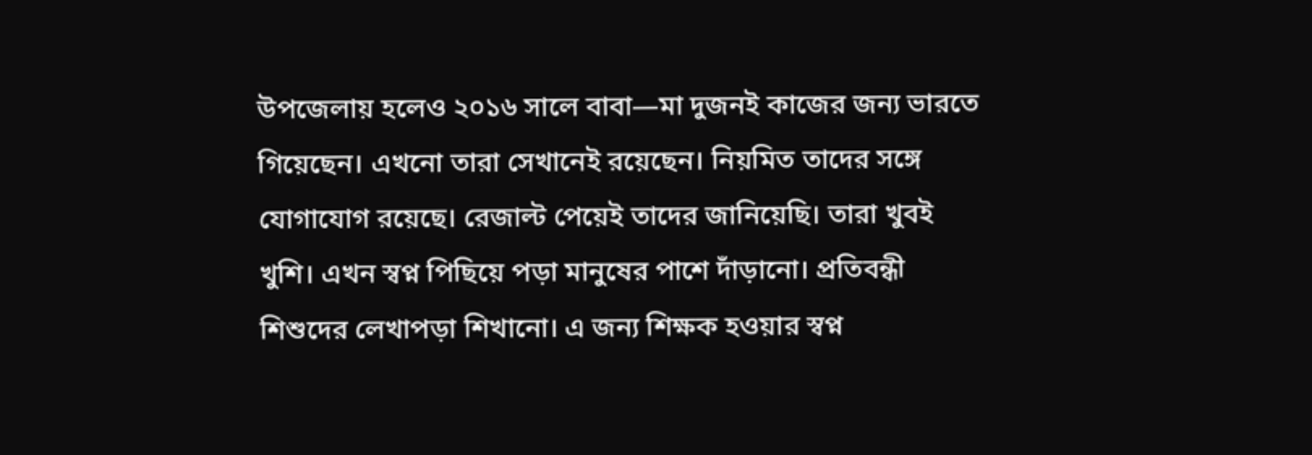উপজেলায় হলেও ২০১৬ সালে বাবা—মা দুজনই কাজের জন্য ভারতে গিয়েছেন। এখনো তারা সেখানেই রয়েছেন। নিয়মিত তাদের সঙ্গে যোগাযোগ রয়েছে। রেজাল্ট পেয়েই তাদের জানিয়েছি। তারা খুবই খুশি। এখন স্বপ্ন পিছিয়ে পড়া মানুষের পাশে দাঁড়ানো। প্রতিবন্ধী শিশুদের লেখাপড়া শিখানো। এ জন্য শিক্ষক হওয়ার স্বপ্ন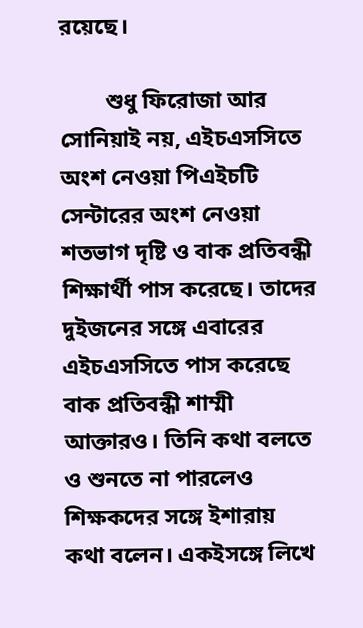রয়েছে।

        শুধু ফিরোজা আর সোনিয়াই নয়, এইচএসসিতে অংশ নেওয়া পিএইচটি সেন্টারের অংশ নেওয়া শতভাগ দৃষ্টি ও বাক প্রতিবন্ধী শিক্ষার্থী পাস করেছে। তাদের দুইজনের সঙ্গে এবারের এইচএসসিতে পাস করেছে বাক প্রতিবন্ধী শাম্মী আক্তারও। তিনি কথা বলতে ও শুনতে না পারলেও শিক্ষকদের সঙ্গে ইশারায় কথা বলেন। একইসঙ্গে লিখে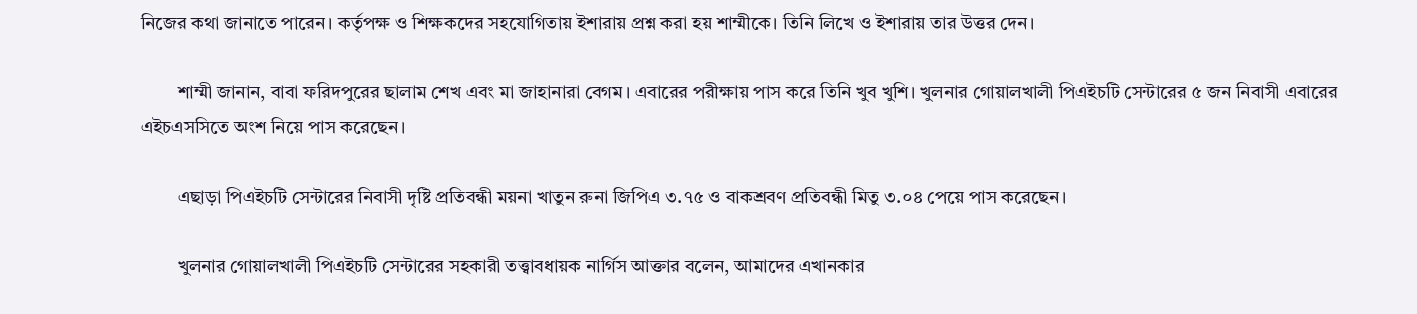নিজের কথা জানাতে পারেন। কর্তৃপক্ষ ও শিক্ষকদের সহযোগিতায় ইশারায় প্রশ্ন করা হয় শাম্মীকে। তিনি লিখে ও ইশারায় তার উত্তর দেন।

        শাম্মী জানান, বাবা ফরিদপুরের ছালাম শেখ এবং মা জাহানারা বেগম। এবারের পরীক্ষায় পাস করে তিনি খুব খুশি। খুলনার গোয়ালখালী পিএইচটি সেন্টারের ৫ জন নিবাসী এবারের এইচএসসিতে অংশ নিয়ে পাস করেছেন।

        এছাড়া পিএইচটি সেন্টারের নিবাসী দৃষ্টি প্রতিবন্ধী ময়না খাতুন রুনা জিপিএ ৩.৭৫ ও বাকশ্রবণ প্রতিবন্ধী মিতু ৩.০৪ পেয়ে পাস করেছেন।

        খুলনার গোয়ালখালী পিএইচটি সেন্টারের সহকারী তত্ত্বাবধায়ক নার্গিস আক্তার বলেন, আমাদের এখানকার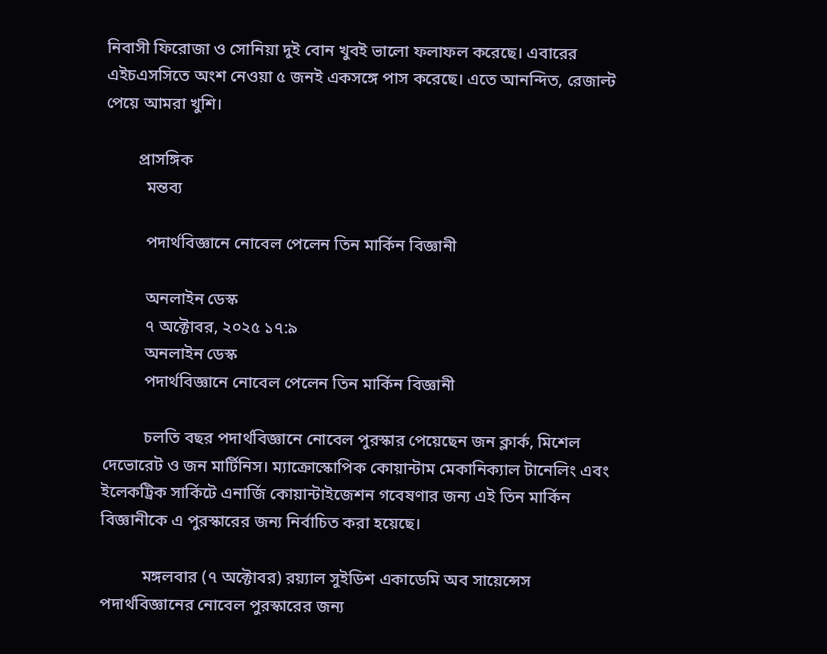নিবাসী ফিরোজা ও সোনিয়া দুই বোন খুবই ভালো ফলাফল করেছে। এবারের এইচএসসিতে অংশ নেওয়া ৫ জনই একসঙ্গে পাস করেছে। এতে আনন্দিত, রেজাল্ট পেয়ে আমরা খুশি।

        প্রাসঙ্গিক
          মন্তব্য

          পদার্থবিজ্ঞানে নোবেল পেলেন তিন মার্কিন বিজ্ঞানী

          অনলাইন ডেস্ক
          ৭ অক্টোবর, ২০২৫ ১৭:৯
          অনলাইন ডেস্ক
          পদার্থবিজ্ঞানে নোবেল পেলেন তিন মার্কিন বিজ্ঞানী

          চলতি বছর পদার্থবিজ্ঞানে নোবেল পুরস্কার পেয়েছেন জন ক্লার্ক, মিশেল দেভোরেট ও জন মার্টিনিস। ম্যাক্রোস্কোপিক কোয়ান্টাম মেকানিক্যাল টানেলিং এবং ইলেকট্রিক সার্কিটে এনার্জি কোয়ান্টাইজেশন গবেষণার জন্য এই তিন মার্কিন বিজ্ঞানীকে এ পুরস্কারের জন্য নির্বাচিত করা হয়েছে।

          মঙ্গলবার (৭ অক্টোবর) রয়্যাল সুইডিশ একাডেমি অব সায়েন্সেস পদার্থবিজ্ঞানের নোবেল পুরস্কারের জন্য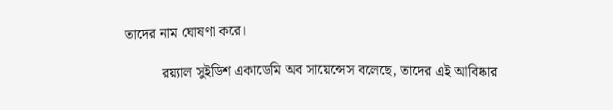তাদের নাম ঘোষণা করে।

          রয়্যাল সুইডিশ একাডেমি অব সায়েন্সেস বলেছে, তাদের এই আবিষ্কার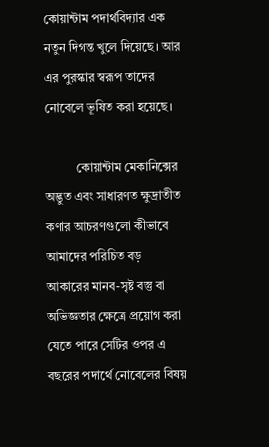কোয়ান্টাম পদার্থবিদ্যার এক নতুন দিগন্ত খুলে দিয়েছে। আর এর পুরস্কার স্বরূপ তাদের নোবেলে ভূষিত করা হয়েছে।

          কোয়ান্টাম মেকানিক্সের অদ্ভুত এবং সাধারণত ক্ষুদ্রাতীত কণার আচরণগুলো কীভাবে আমাদের পরিচিত বড় আকারের মানব-সৃষ্ট বস্তু বা অভিজ্ঞতার ক্ষেত্রে প্রয়োগ করা যেতে পারে সেটির ওপর এ বছরের পদার্থে নোবেলের বিষয়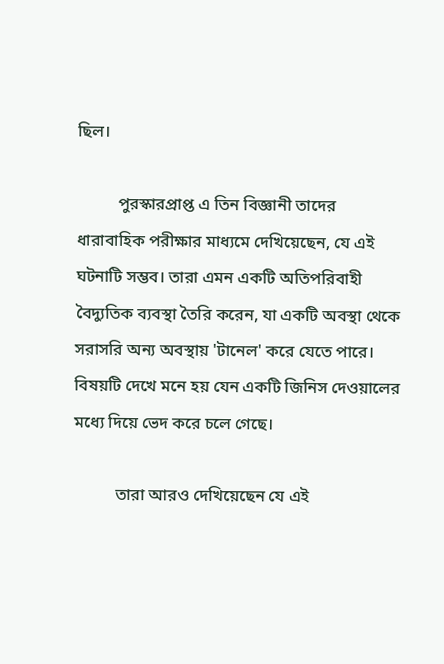ছিল।

          পুরস্কারপ্রাপ্ত এ তিন বিজ্ঞানী তাদের ধারাবাহিক পরীক্ষার মাধ্যমে দেখিয়েছেন, যে এই ঘটনাটি সম্ভব। তারা এমন একটি অতিপরিবাহী বৈদ্যুতিক ব্যবস্থা তৈরি করেন, যা একটি অবস্থা থেকে সরাসরি অন্য অবস্থায় 'টানেল' করে যেতে পারে। বিষয়টি দেখে মনে হয় যেন একটি জিনিস দেওয়ালের মধ্যে দিয়ে ভেদ করে চলে গেছে।

          তারা আরও দেখিয়েছেন যে এই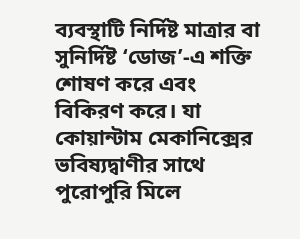ব্যবস্থাটি নির্দিষ্ট মাত্রার বা সুনির্দিষ্ট ‘ডোজ’-এ শক্তি শোষণ করে এবং বিকিরণ করে। যা কোয়ান্টাম মেকানিক্সের ভবিষ্যদ্বাণীর সাথে পুরোপুরি মিলে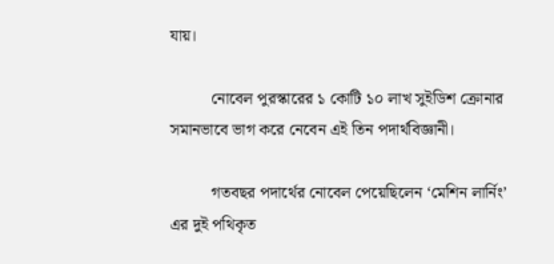যায়।

          নোবেল পুরস্কারের ১ কোটি ১০ লাখ সুইডিশ ক্রোনার সমানভাবে ভাগ করে নেবেন এই তিন পদার্থবিজ্ঞানী।

          গতবছর পদার্থের নোবেল পেয়েছিলেন ‘মেশিন লার্নিং’ এর দুই পথিকৃত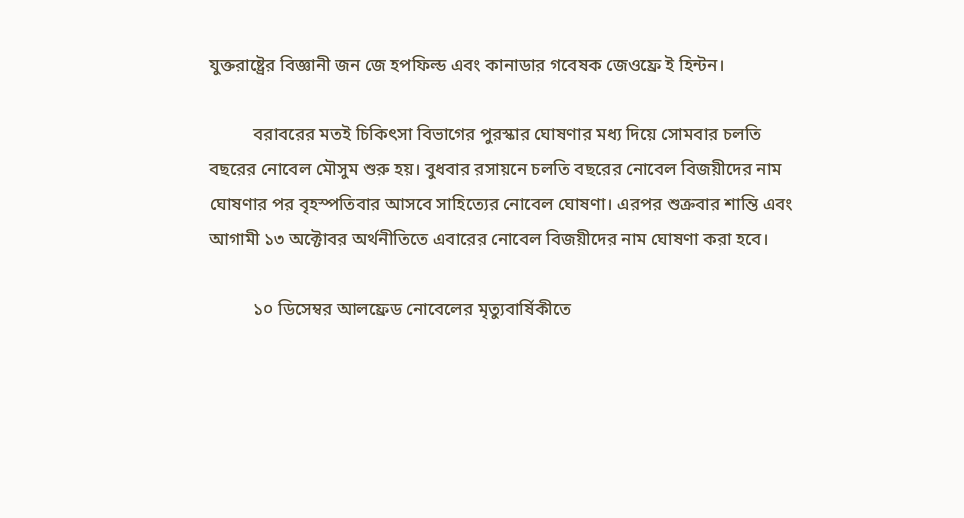যুক্তরাষ্ট্রের বিজ্ঞানী জন জে হপফিল্ড এবং কানাডার গবেষক জেওফ্রে ই হিন্টন।

          বরাবরের মতই চিকিৎসা বিভাগের পুরস্কার ঘোষণার মধ্য দিয়ে সোমবার চলতি বছরের নোবেল মৌসুম শুরু হয়। বুধবার রসায়নে চলতি বছরের নোবেল বিজয়ীদের নাম ঘোষণার পর বৃহস্পতিবার আসবে সাহিত্যের নোবেল ঘোষণা। এরপর শুক্রবার শান্তি এবং আগামী ১৩ অক্টোবর অর্থনীতিতে এবারের নোবেল বিজয়ীদের নাম ঘোষণা করা হবে।

          ১০ ডিসেম্বর আলফ্রেড নোবেলের মৃত্যুবার্ষিকীতে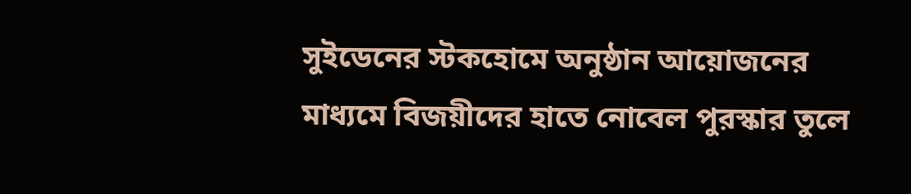সুইডেনের স্টকহোমে অনুষ্ঠান আয়োজনের মাধ্যমে বিজয়ীদের হাতে নোবেল পুরস্কার তুলে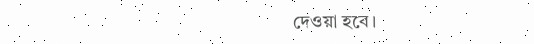দেওয়া হবে।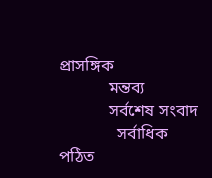প্রাসঙ্গিক
            মন্তব্য
            সর্বশেষ সংবাদ
              সর্বাধিক পঠিত